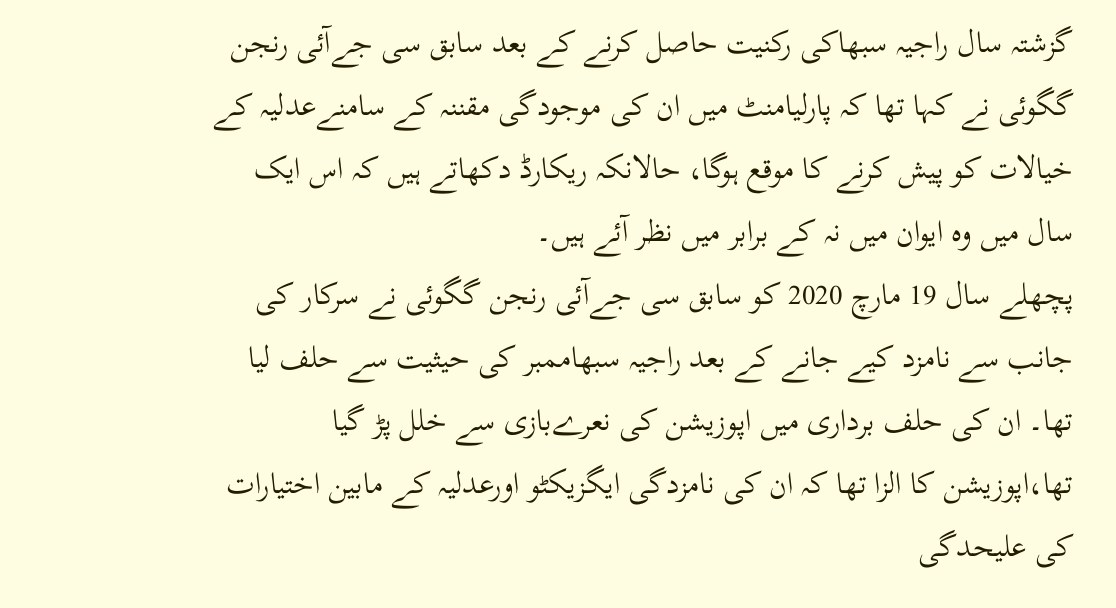گزشتہ سال راجیہ سبھاکی رکنیت حاصل کرنے کے بعد سابق سی جےآئی رنجن گگوئی نے کہا تھا کہ پارلیامنٹ میں ان کی موجودگی مقننہ کے سامنےعدلیہ کے خیالات کو پیش کرنے کا موقع ہوگا، حالانکہ ریکارڈ دکھاتے ہیں کہ اس ایک سال میں وہ ایوان میں نہ کے برابر میں نظر آئے ہیں۔
پچھلے سال 19 مارچ 2020 کو سابق سی جےآئی رنجن گگوئی نے سرکار کی جانب سے نامزد کیے جانے کے بعد راجیہ سبھاممبر کی حیثیت سے حلف لیا تھا۔ ان کی حلف برداری میں اپوزیشن کی نعرےبازی سے خلل پڑ گیا تھا،اپوزیشن کا الزا تھا کہ ان کی نامزدگی ایگزیکٹو اورعدلیہ کے مابین اختیارات کی علیحدگی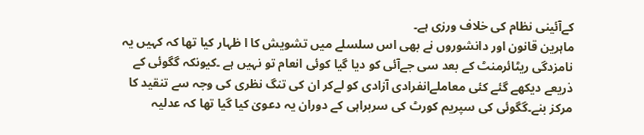کےآئینی نظام کی خلاف ورزی ہے۔
ماہرین قانون اور دانشوروں نے بھی اس سلسلے میں تشویش کا ا ظہار کیا تھا کہ کہیں یہ نامزدگی ریٹائرمنٹ کے بعد سی جےآئی کو دیا گیا کوئی انعام تو نہیں ہے ۔کیونکہ گگوئی کے ذریعے دیکھے گئے کئی معاملےانفرادی آزادی کو لےکر ان کی تنگ نظری کی وجہ سے تنقید کا مرکز بنے۔گگوئی کی سپریم کورٹ کی سربراہی کے دوران یہ دعویٰ کیا گیا تھا کہ عدلیہ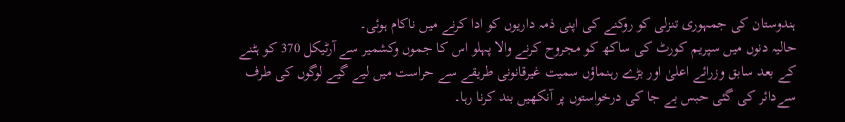ہندوستان کی جمہوری تنزلی کو روکنے کی اپنی ذمہ داریوں کو ادا کرنے میں ناکام ہوئی۔
حالیہ دنوں میں سپریم کورٹ کی ساکھ کو مجروح کرنے والا پہلو اس کا جموں وکشمیر سے آرٹیکل 370 کو ہٹنے کے بعد سابق وزرائے اعلیٰ اور بڑے رہنماؤں سمیت غیرقانونی طریقے سے حراست میں لیے گیے لوگوں کی طرف سےدائر کی گئی حبس بے جا کی درخواستوں پر آنکھیں بند کرنا رہا۔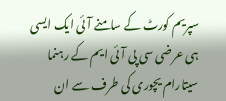سپریم کورٹ کے سامنے آئی ایک ایسی ہی عرضی سی پی آئی ایم کے رہنما سیتارام یچوری کی طرف سے ان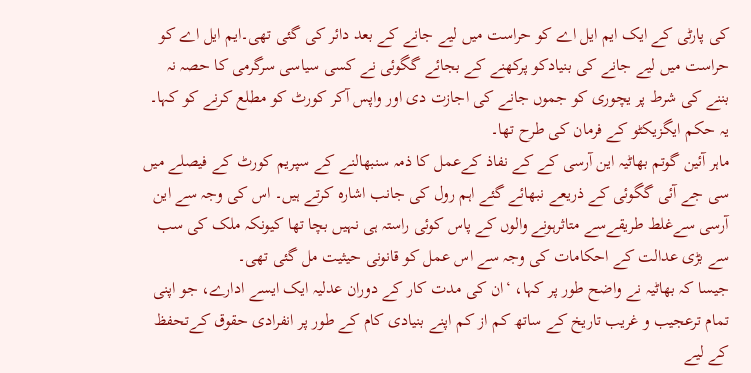کی پارٹی کے ایک ایم ایل اے کو حراست میں لیے جانے کے بعد دائر کی گئی تھی۔ایم ایل اے کو حراست میں لیے جانے کی بنیادکو پرکھنے کے بجائے گگوئی نے کسی سیاسی سرگرمی کا حصہ نہ بننے کی شرط پر یچوری کو جموں جانے کی اجازت دی اور واپس آکر کورٹ کو مطلع کرنے کو کہا۔ یہ حکم ایگزیکٹو کے فرمان کی طرح تھا۔
ماہر آئین گوتم بھاٹیہ این آرسی کے کے نفاذ کےعمل کا ذمہ سنبھالنے کے سپریم کورٹ کے فیصلے میں سی جے آئی گگوئی کے ذریعے نبھائے گئے اہم رول کی جانب اشارہ کرتے ہیں۔ اس کی وجہ سے این آرسی سےغلط طریقےسے متاثرہونے والوں کے پاس کوئی راستہ ہی نہیں بچا تھا کیونکہ ملک کی سب سے بڑی عدالت کے احکامات کی وجہ سے اس عمل کو قانونی حیثیت مل گئی تھی۔
جیسا کہ بھاٹیہ نے واضح طور پر کہا، ‘ان کی مدت کار کے دوران عدلیہ ایک ایسے ادارے، جو اپنی تمام ترعجیب و غریب تاریخ کے ساتھ کم از کم اپنے بنیادی کام کے طور پر انفرادی حقوق کےتحفظ کے لیے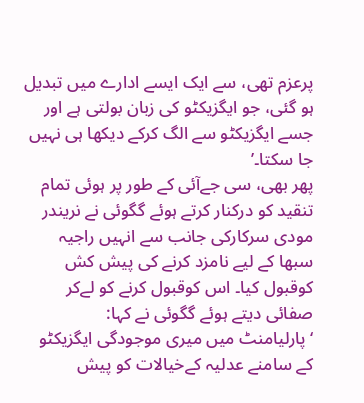پرعزم تھی، سے ایک ایسے ادارے میں تبدیل ہو گئی، جو ایگزیکٹو کی زبان بولتی ہے اور جسے ایگزیکٹو سے الگ کرکے دیکھا ہی نہیں جا سکتا۔’
پھر بھی، سی جےآئی کے طور پر ہوئی تمام تنقید کو درکنار کرتے ہوئے گگوئی نے نریندر مودی سرکارکی جانب سے انہیں راجیہ سبھا کے لیے نامزد کرنے کی پیش کش کوقبول کیا۔ اس کوقبول کرنے کو لےکر صفائی دیتے ہوئے گگوئی نے کہا:
‘پارلیامنٹ میں میری موجودگی ایگزیکٹو کے سامنے عدلیہ کےخیالات کو پیش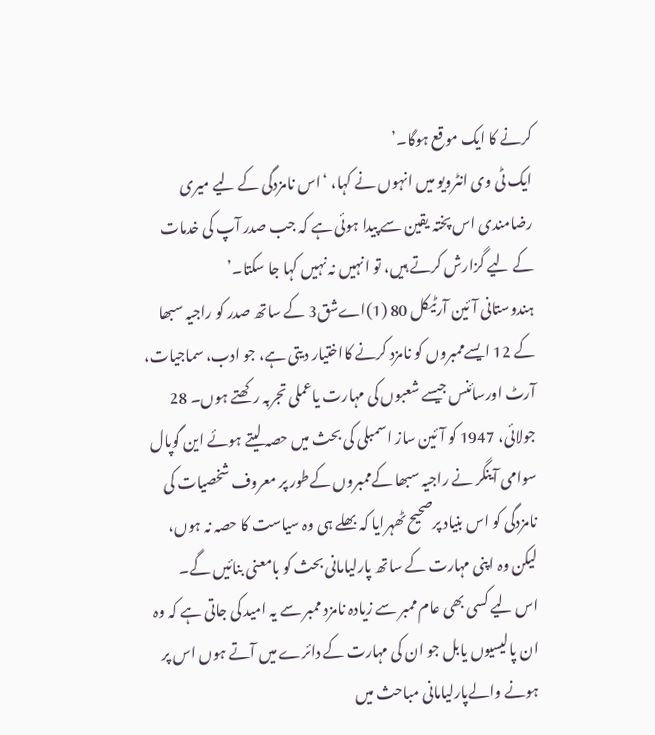کرنے کا ایک موقع ہوگا۔’
ایک ٹی وی انٹرویو میں انہوں نے کہا، ‘اس نامزدگی کے لیے میری رضامندی اس پختہ یقین سے پیدا ہوئی ہے کہ جب صدر آپ کی خدمات کے لیے گزارش کرتے ہیں، تو انہیں نہ نہیں کہا جا سکتا۔’
ہندوستانی آئین آرٹیکل 80 (1)اےشق3 کے ساتھ صدر کو راجیہ سبھا کے 12 ایسےممبروں کو نامزد کرنے کااختیار دیتی ہے، جو ادب، سماجیات، آرٹ اورسائنس جیسے شعبوں کی مہارت یاعملی تجربہ رکھتے ہوں۔ 28 جولائی، 1947 کو آئین ساز اسمبلی کی بحث میں حصہ لیتے ہوئے این گوپال سوامی آینگر نے راجیہ سبھا کےممبروں کےطور پر معروف شخصیات کی نامزدگی کو اس بنیاد پرصحیح ٹھہرایا کہ بھلے ہی وہ سیاست کا حصہ نہ ہوں، لیکن وہ اپنی مہارت کے ساتھ پارلیامانی بحث کو بامعنی بنائیں گے۔
اس لیے کسی بھی عام ممبر سے زیادہ نامزد ممبر سے یہ امید کی جاتی ہے کہ وہ ان پالیسیوں یابل جو ان کی مہارت کے دائرے میں آتے ہوں اس پر ہونے والےپارلیامانی مباحث میں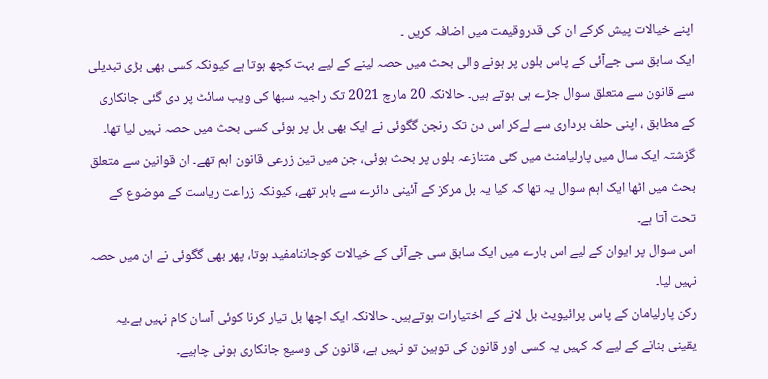اپنے خیالات پیش کرکے ان کی قدروقیمت میں اضافہ کریں ۔
ایک سابق سی جےآئی کے پاس بلوں پر ہونے والی بحث میں حصہ لینے کے لیے بہت کچھ ہوتا ہے کیونکہ کسی بھی بڑی تبدیلی سے قانون سے متعلق سوال جڑے ہی ہوتے ہیں۔ حالانکہ 20 مارچ 2021 تک راجیہ سبھا کی ویب سائٹ پر دی گئی جانکاری کے مطابق ، اپنی حلف برداری سے لےکر اس دن تک رنجن گگوئی نے ایک بھی بل پر ہوئی کسی بحث میں حصہ نہیں لیا تھا۔
گزشتہ ایک سال میں پارلیامنٹ میں کئی متنازعہ بلوں پر بحث ہوئی، جن میں تین زرعی قانون اہم تھے۔ ان قوانین سے متعلق بحث میں اٹھا ایک اہم سوال یہ تھا کہ کیا یہ بل مرکز کے آئینی دائرے سے باہر تھے، کیونکہ زراعت ریاست کے موضوع کے تحت آتا ہے۔
اس سوال پر ایوان کے لیے اس بارے میں ایک سابق سی جےآئی کے خیالات کوجاننامفید ہوتا، پھر بھی گگوئی نے ان میں حصہ نہیں لیا۔
رکن پارلیامان کے پاس پرائیویٹ بل لانے کے اختیارات ہوتےہیں۔ حالانکہ ایک اچھا بل تیار کرنا کوئی آسان کام نہیں ہے۔یہ یقینی بنانے کے لیے کہ کہیں یہ کسی اور قانون کی توہین تو نہیں ہے، قانون کی وسیع جانکاری ہونی چاہیے۔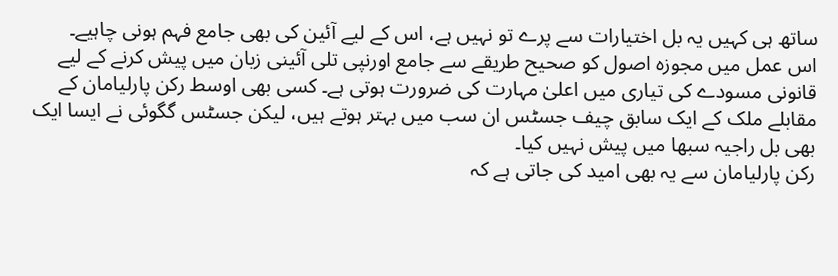ساتھ ہی کہیں یہ بل اختیارات سے پرے تو نہیں ہے، اس کے لیے آئین کی بھی جامع فہم ہونی چاہیے۔
اس عمل میں مجوزہ اصول کو صحیح طریقے سے جامع اورنپی تلی آئینی زبان میں پیش کرنے کے لیے قانونی مسودے کی تیاری میں اعلیٰ مہارت کی ضرورت ہوتی ہے۔ کسی بھی اوسط رکن پارلیامان کے مقابلے ملک کے ایک سابق چیف جسٹس ان سب میں بہتر ہوتے ہیں، لیکن جسٹس گگوئی نے ایسا ایک بھی بل راجیہ سبھا میں پیش نہیں کیا۔
رکن پارلیامان سے یہ بھی امید کی جاتی ہے کہ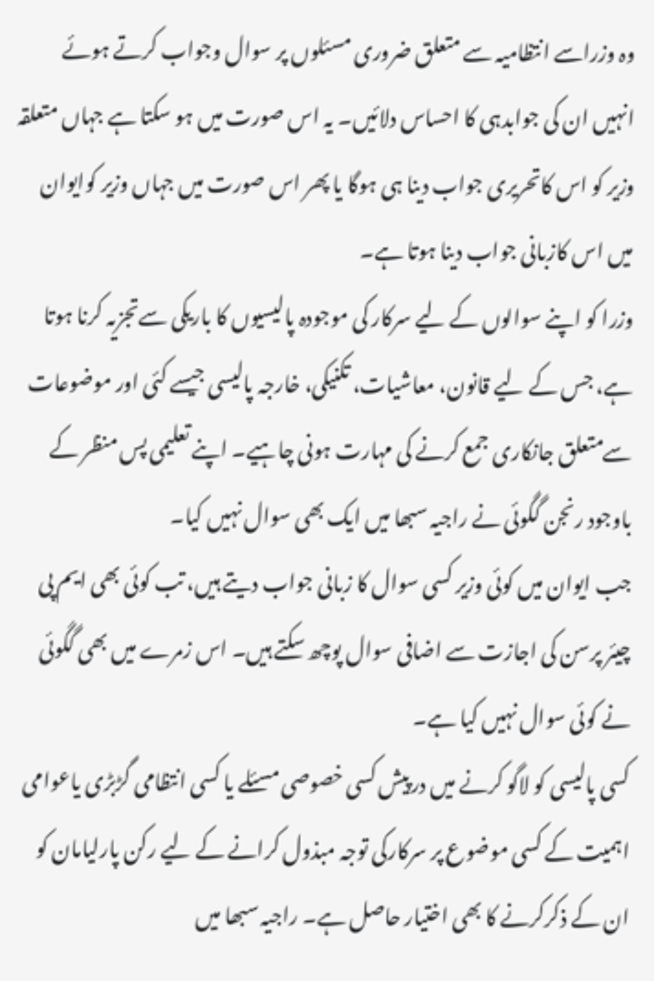وہ وزراسے انتظامیہ سے متعلق ضروری مسئلوں پر سوال وجواب کرتے ہوئے انہیں ان کی جوابدہی کا احساس دلائیں۔ یہ اس صورت میں ہو سکتا ہے جہاں متعلقہ وزیر کو اس کاتحریری جواب دینا ہی ہوگا یا پھر اس صورت میں جہاں وزیر کوایوان میں اس کازبانی جواب دینا ہوتا ہے۔
وزرا کو اپنے سوالوں کے لیے سرکار کی موجودہ پالیسیوں کا باریکی سےتجزیہ کرنا ہوتا ہے، جس کے لیے قانون، معاشیات، تکنیکی، خارجہ پالیسی جیسے کئی اور موضوعات سےمتعلق جانکاری جمع کرنے کی مہارت ہونی چاہیے۔ اپنے تعلیمی پس منظر کے باوجود رنجن گگوئی نے راجیہ سبھا میں ایک بھی سوال نہیں کیا۔
جب ایوان میں کوئی وزیر کسی سوال کا زبانی جواب دیتے ہیں، تب کوئی بھی ایم پی چیئر پرسن کی اجازت سے اضافی سوال پوچھ سکتے ہیں۔ اس زمرے میں بھی گگوئی نے کوئی سوال نہیں کیا ہے۔
کسی پالیسی کو لاگو کرنے میں درپیش کسی خصوصی مسئلے یا کسی انتظامی گڑبڑی یاعوامی اہمیت کے کسی موضوع پر سرکارکی توجہ مبذول کرانے کے لیے رکن پارلیامان کو ان کے ذکرکرنے کا بھی اختیار حاصل ہے۔ راجیہ سبھا میں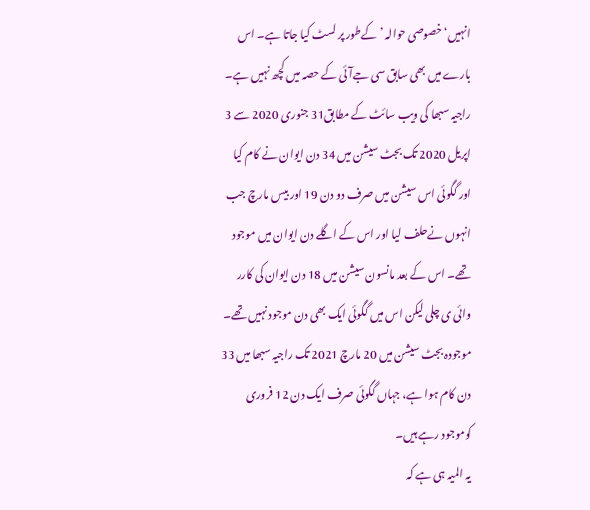انہیں‘خصوصی حوالہ ’ کےطور پر لسٹ کیا جاتا ہے۔ اس بارے میں بھی سابق سی جےآئی کے حصہ میں کچھ نہیں ہے۔
راجیہ سبھا کی ویب سائٹ کے مطابق31 جنوری 2020 سے 3 اپریل 2020 تک بجٹ سیشن میں 34 دن ایوان نے کام کیا اور گگوئی اس سیشن میں صرف دو دن 19 اور بیس مارچ جب انہوں نےحلف لیا اور اس کے اگلے دن ایوان میں موجود تھے۔ اس کے بعد مانسون سیشن میں 18 دن ایوان کی کارر وائی ی چلی لیکن اس میں گگوئی ایک بھی دن موجود نہیں تھے۔
موجودہ بجٹ سیشن میں 20 مارچ 2021 تک راجیہ سبھا میں 33 دن کام ہوا ہے، جہاں گگوئی صرف ایک دن 12 فروری کوموجود رہے ہیں۔
یہ المیہ ہی ہے کہ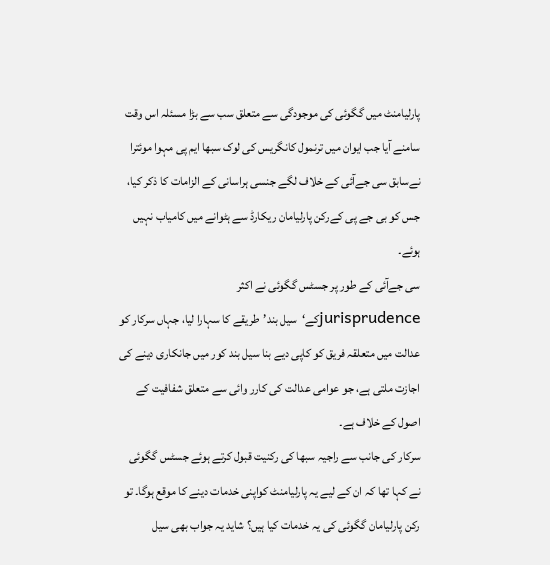پارلیامنٹ میں گگوئی کی موجودگی سے متعلق سب سے بڑا مسئلہ اس وقت سامنے آیا جب ایوان میں ترنمول کانگریس کی لوک سبھا ایم پی مہوا موئترا نےسابق سی جےآئی کے خلاف لگے جنسی ہراسانی کے الزامات کا ذکر کیا، جس کو بی جے پی کےرکن پارلیامان ریکارڈ سے ہٹوانے میں کامیاب نہیں ہوئے۔
سی جےآئی کے طور پر جسٹس گگوئی نے اکثر jurisprudenceکے‘سیل بند’طریقے کا سہارا لیا، جہاں سرکار کو عدالت میں متعلقہ فریق کو کاپی دیے بنا سیل بند کور میں جانکاری دینے کی اجازت ملتی ہے، جو عوامی عدالت کی کارر وائی سے متعلق شفافیت کے اصول کے خلاف ہے۔
سرکار کی جانب سے راجیہ سبھا کی رکنیت قبول کرتے ہوئے جسٹس گگوئی نے کہا تھا کہ ان کے لیے یہ پارلیامنٹ کواپنی خدمات دینے کا موقع ہوگا۔ تو رکن پارلیامان گگوئی کی یہ خدمات کیا ہیں؟ شاید یہ جواب بھی سیل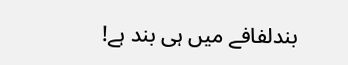بندلفافے میں ہی بند ہے!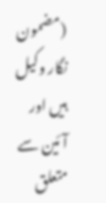(مضمون نگار وکیل ہیں اور آئین سے متعلق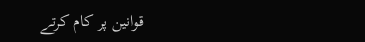قوانین پر کام کرتے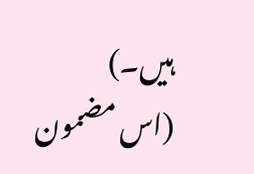ہیں۔)
(اس مضمون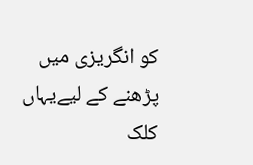کو انگریزی میں پڑھنے کے لیےیہاں کلک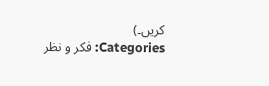کریں۔)
Categories: فکر و نظر